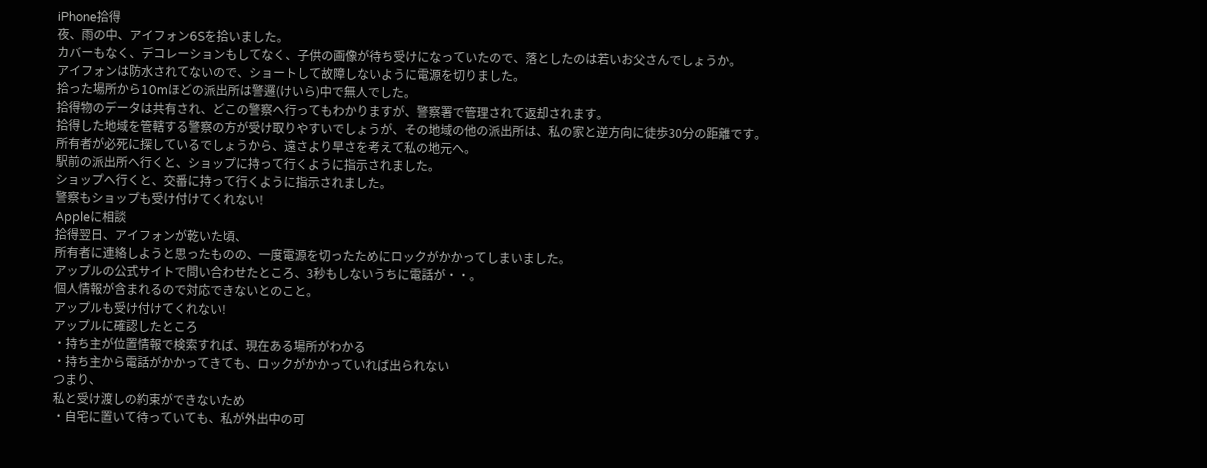iPhone拾得
夜、雨の中、アイフォン6Sを拾いました。
カバーもなく、デコレーションもしてなく、子供の画像が待ち受けになっていたので、落としたのは若いお父さんでしょうか。
アイフォンは防水されてないので、ショートして故障しないように電源を切りました。
拾った場所から10mほどの派出所は警邏(けいら)中で無人でした。
拾得物のデータは共有され、どこの警察へ行ってもわかりますが、警察署で管理されて返却されます。
拾得した地域を管轄する警察の方が受け取りやすいでしょうが、その地域の他の派出所は、私の家と逆方向に徒歩30分の距離です。
所有者が必死に探しているでしょうから、遠さより早さを考えて私の地元へ。
駅前の派出所へ行くと、ショップに持って行くように指示されました。
ショップへ行くと、交番に持って行くように指示されました。
警察もショップも受け付けてくれない!
Appleに相談
拾得翌日、アイフォンが乾いた頃、
所有者に連絡しようと思ったものの、一度電源を切ったためにロックがかかってしまいました。
アップルの公式サイトで問い合わせたところ、3秒もしないうちに電話が・・。
個人情報が含まれるので対応できないとのこと。
アップルも受け付けてくれない!
アップルに確認したところ
・持ち主が位置情報で検索すれば、現在ある場所がわかる
・持ち主から電話がかかってきても、ロックがかかっていれば出られない
つまり、
私と受け渡しの約束ができないため
・自宅に置いて待っていても、私が外出中の可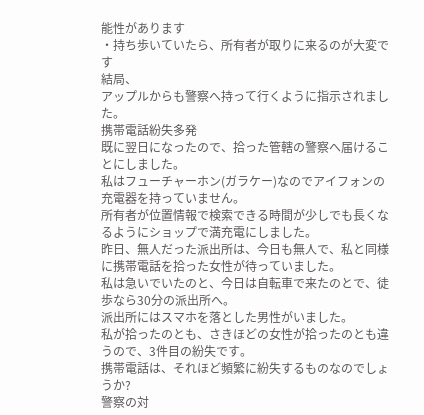能性があります
・持ち歩いていたら、所有者が取りに来るのが大変です
結局、
アップルからも警察へ持って行くように指示されました。
携帯電話紛失多発
既に翌日になったので、拾った管轄の警察へ届けることにしました。
私はフューチャーホン(ガラケー)なのでアイフォンの充電器を持っていません。
所有者が位置情報で検索できる時間が少しでも長くなるようにショップで満充電にしました。
昨日、無人だった派出所は、今日も無人で、私と同様に携帯電話を拾った女性が待っていました。
私は急いでいたのと、今日は自転車で来たのとで、徒歩なら30分の派出所へ。
派出所にはスマホを落とした男性がいました。
私が拾ったのとも、さきほどの女性が拾ったのとも違うので、3件目の紛失です。
携帯電話は、それほど頻繁に紛失するものなのでしょうか?
警察の対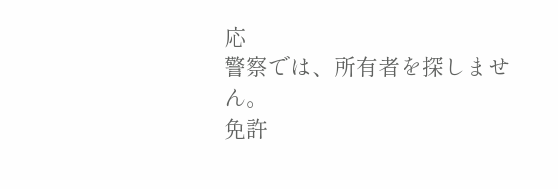応
警察では、所有者を探しません。
免許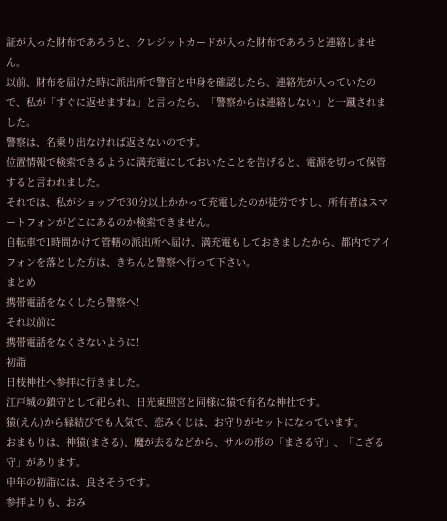証が入った財布であろうと、クレジットカードが入った財布であろうと連絡しません。
以前、財布を届けた時に派出所で警官と中身を確認したら、連絡先が入っていたので、私が「すぐに返せますね」と言ったら、「警察からは連絡しない」と一蹴されました。
警察は、名乗り出なければ返さないのです。
位置情報で検索できるように満充電にしておいたことを告げると、電源を切って保管すると言われました。
それでは、私がショップで30分以上かかって充電したのが徒労ですし、所有者はスマートフォンがどこにあるのか検索できません。
自転車で1時間かけて管轄の派出所へ届け、満充電もしておきましたから、都内でアイフォンを落とした方は、きちんと警察へ行って下さい。
まとめ
携帯電話をなくしたら警察へ!
それ以前に
携帯電話をなくさないように!
初詣
日枝神社へ参拝に行きました。
江戸城の鎮守として祀られ、日光東照宮と同様に猿で有名な神社です。
猿(えん)から縁結びでも人気で、恋みくじは、お守りがセットになっています。
おまもりは、神猿(まさる)、魔が去るなどから、サルの形の「まさる守」、「こざる守」があります。
申年の初詣には、良さそうです。
参拝よりも、おみ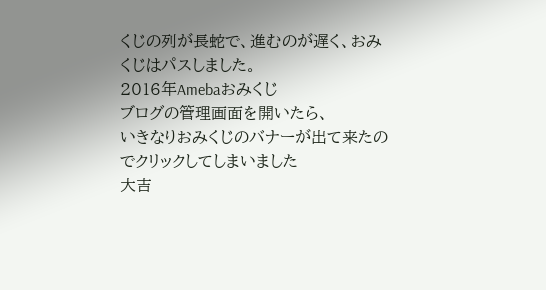くじの列が長蛇で、進むのが遅く、おみくじはパスしました。
2016年Amebaおみくじ
ブログの管理画面を開いたら、
いきなりおみくじのバナーが出て来たのでクリックしてしまいました
大吉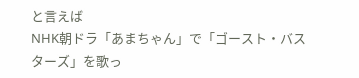と言えば
NHK朝ドラ「あまちゃん」で「ゴースト・バスターズ」を歌っ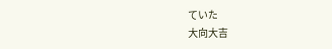ていた
大向大吉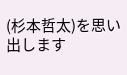(杉本哲太)を思い出します